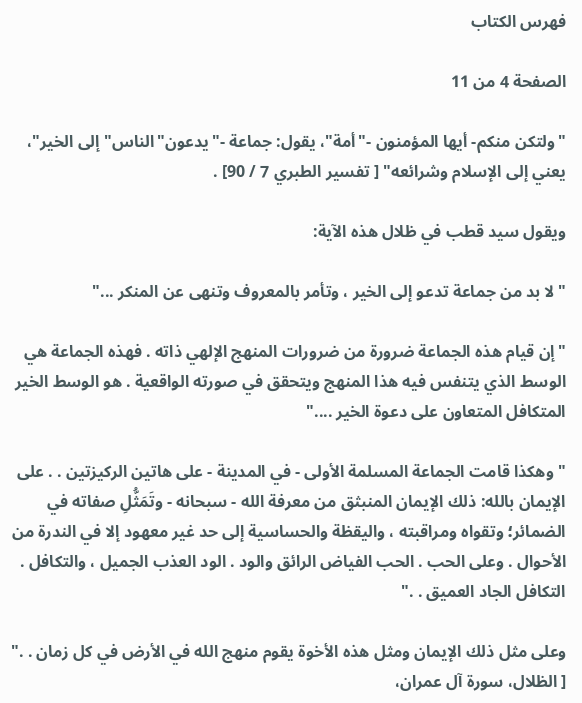فهرس الكتاب

الصفحة 4 من 11

"ولتكن منكم- أيها المؤمنون -"أمة"، يقول: جماعة -"يدعون"الناس"إلى الخير"، يعني إلى الإسلام وشرائعه" [ تفسير الطبري 7 / 90] .

ويقول سيد قطب في ظلال هذه الآية:

"لا بد من جماعة تدعو إلى الخير ، وتأمر بالمعروف وتنهى عن المنكر ..."

"إن قيام هذه الجماعة ضرورة من ضرورات المنهج الإلهي ذاته . فهذه الجماعة هي الوسط الذي يتنفس فيه هذا المنهج ويتحقق في صورته الواقعية . هو الوسط الخير المتكافل المتعاون على دعوة الخير ...."

"وهكذا قامت الجماعة المسلمة الأولى - في المدينة - على هاتين الركيزتين . . على الإيمان بالله: ذلك الإيمان المنبثق من معرفة الله - سبحانه - وتَمَثُّلِ صفاته في الضمائر؛ وتقواه ومراقبته ، واليقظة والحساسية إلى حد غير معهود إلا في الندرة من الأحوال . وعلى الحب . الحب الفياض الرائق والود . الود العذب الجميل ، والتكافل . التكافل الجاد العميق . ."

وعلى مثل ذلك الإيمان ومثل هذه الأخوة يقوم منهج الله في الأرض في كل زمان . ." [ الظلال، سورة آل عمران،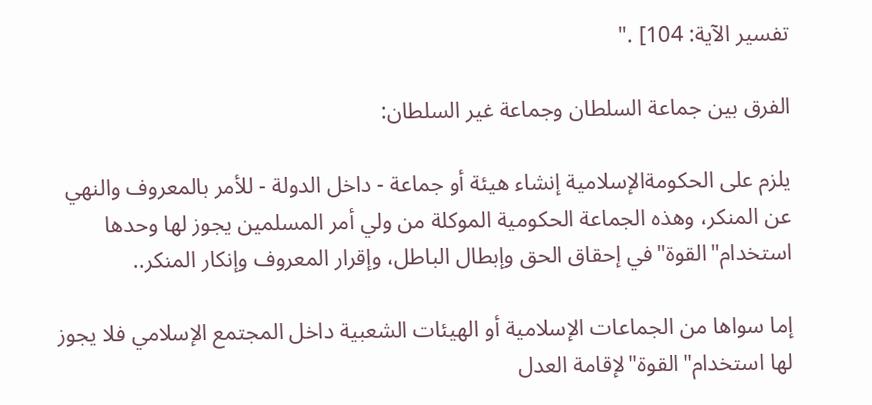تفسير الآية: 104] ."

الفرق بين جماعة السلطان وجماعة غير السلطان:

يلزم على الحكومةالإسلامية إنشاء هيئة أو جماعة - داخل الدولة - للأمر بالمعروف والنهي عن المنكر، وهذه الجماعة الحكومية الموكلة من ولي أمر المسلمين يجوز لها وحدها استخدام"القوة"في إحقاق الحق وإبطال الباطل، وإقرار المعروف وإنكار المنكر..

إما سواها من الجماعات الإسلامية أو الهيئات الشعبية داخل المجتمع الإسلامي فلا يجوز لها استخدام"القوة"لإقامة العدل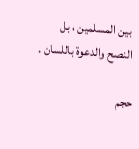بين المسلمين ، بل النصح والدعوة باللسان .

حجم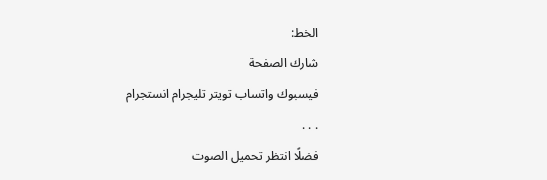الخط:
شارك الصفحة
فيسبوك واتساب تويتر تليجرام انستجرام
. . .
فضلًا انتظر تحميل الصوت